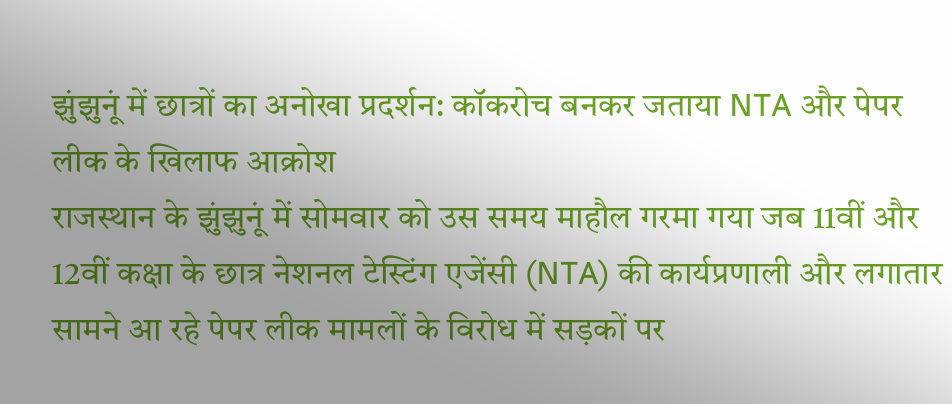झुंझुनूं में छात्रों का अनोखा प्रदर्शन: कॉकरोच बनकर जताया NTA और पेपर लीक के खिलाफ आक्रोश
राजस्थान के झुंझुनूं में सोमवार को उस समय माहौल गरमा गया जब 11वीं और 12वीं कक्षा के छात्र नेशनल टेस्टिंग एजेंसी (NTA) की कार्यप्रणाली और लगातार सामने आ रहे पेपर लीक मामलों के विरोध में सड़कों पर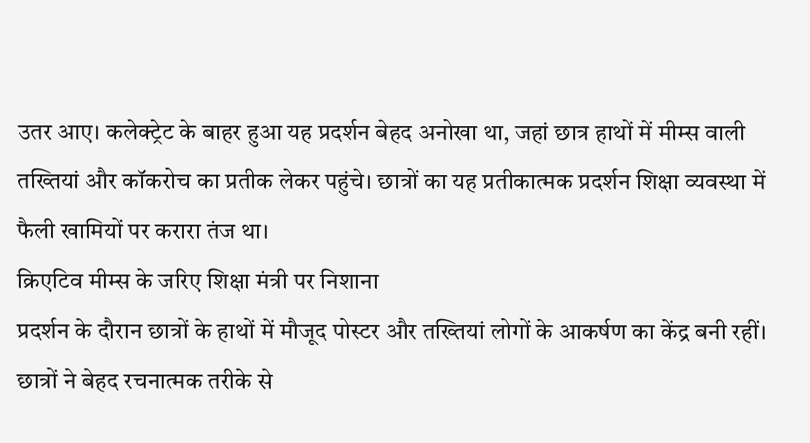उतर आए। कलेक्ट्रेट के बाहर हुआ यह प्रदर्शन बेहद अनोखा था, जहां छात्र हाथों में मीम्स वाली तख्तियां और कॉकरोच का प्रतीक लेकर पहुंचे। छात्रों का यह प्रतीकात्मक प्रदर्शन शिक्षा व्यवस्था में फैली खामियों पर करारा तंज था।
क्रिएटिव मीम्स के जरिए शिक्षा मंत्री पर निशाना
प्रदर्शन के दौरान छात्रों के हाथों में मौजूद पोस्टर और तख्तियां लोगों के आकर्षण का केंद्र बनी रहीं। छात्रों ने बेहद रचनात्मक तरीके से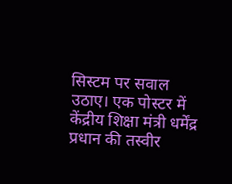सिस्टम पर सवाल उठाए। एक पोस्टर में केंद्रीय शिक्षा मंत्री धर्मेंद्र प्रधान की तस्वीर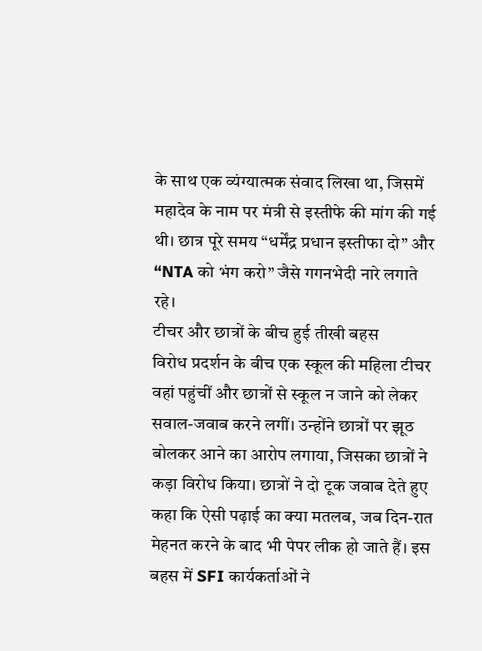के साथ एक व्यंग्यात्मक संवाद लिखा था, जिसमें महादेव के नाम पर मंत्री से इस्तीफे की मांग की गई थी। छात्र पूरे समय “धर्मेंद्र प्रधान इस्तीफा दो” और “NTA को भंग करो” जैसे गगनभेदी नारे लगाते रहे।
टीचर और छात्रों के बीच हुई तीखी बहस
विरोध प्रदर्शन के बीच एक स्कूल की महिला टीचर वहां पहुंचीं और छात्रों से स्कूल न जाने को लेकर सवाल-जवाब करने लगीं। उन्होंने छात्रों पर झूठ बोलकर आने का आरोप लगाया, जिसका छात्रों ने कड़ा विरोध किया। छात्रों ने दो टूक जवाब देते हुए कहा कि ऐसी पढ़ाई का क्या मतलब, जब दिन-रात मेहनत करने के बाद भी पेपर लीक हो जाते हैं। इस बहस में SFI कार्यकर्ताओं ने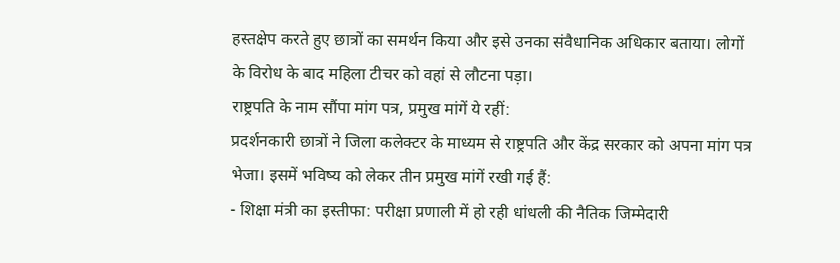हस्तक्षेप करते हुए छात्रों का समर्थन किया और इसे उनका संवैधानिक अधिकार बताया। लोगों के विरोध के बाद महिला टीचर को वहां से लौटना पड़ा।
राष्ट्रपति के नाम सौंपा मांग पत्र, प्रमुख मांगें ये रहीं:
प्रदर्शनकारी छात्रों ने जिला कलेक्टर के माध्यम से राष्ट्रपति और केंद्र सरकार को अपना मांग पत्र भेजा। इसमें भविष्य को लेकर तीन प्रमुख मांगें रखी गई हैं:
- शिक्षा मंत्री का इस्तीफा: परीक्षा प्रणाली में हो रही धांधली की नैतिक जिम्मेदारी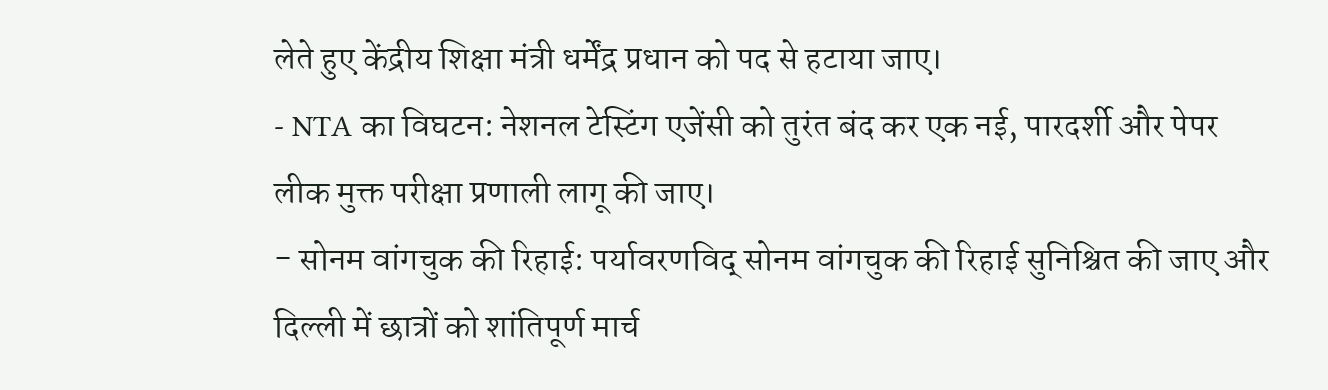लेते हुए केंद्रीय शिक्षा मंत्री धर्मेंद्र प्रधान को पद से हटाया जाए।
- NTA का विघटन: नेशनल टेस्टिंग एजेंसी को तुरंत बंद कर एक नई, पारदर्शी और पेपर लीक मुक्त परीक्षा प्रणाली लागू की जाए।
- सोनम वांगचुक की रिहाई: पर्यावरणविद् सोनम वांगचुक की रिहाई सुनिश्चित की जाए और दिल्ली में छात्रों को शांतिपूर्ण मार्च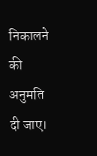निकालने की अनुमति दी जाए।